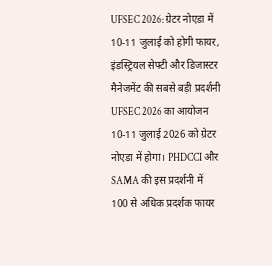UFSEC 2026: ग्रेटर नोएडा में 10-11 जुलाई को होगी फायर, इंडस्ट्रियल सेफ्टी और डिजास्टर मैनेजमेंट की सबसे बड़ी प्रदर्शनी
UFSEC 2026 का आयोजन 10-11 जुलाई 2026 को ग्रेटर नोएडा में होगा। PHDCCI और SAMA की इस प्रदर्शनी में 100 से अधिक प्रदर्शक फायर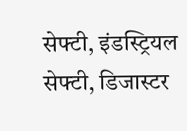सेफ्टी, इंडस्ट्रियल सेफ्टी, डिजास्टर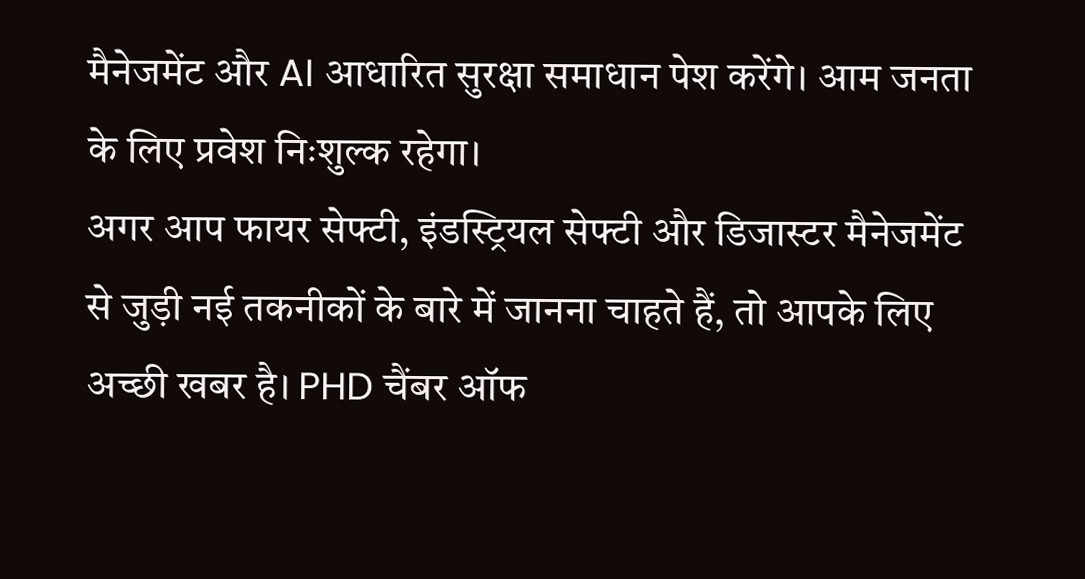मैनेजमेंट और AI आधारित सुरक्षा समाधान पेश करेंगे। आम जनता के लिए प्रवेश निःशुल्क रहेगा।
अगर आप फायर सेफ्टी, इंडस्ट्रियल सेफ्टी और डिजास्टर मैनेजमेंट से जुड़ी नई तकनीकों के बारे में जानना चाहते हैं, तो आपके लिए अच्छी खबर है। PHD चैंबर ऑफ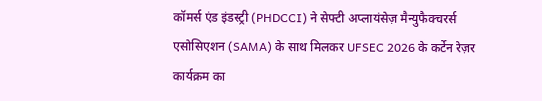कॉमर्स एंड इंडस्ट्री (PHDCCI) ने सेफ्टी अप्लायंसेज़ मैन्युफैक्चरर्स एसोसिएशन (SAMA) के साथ मिलकर UFSEC 2026 के कर्टेन रेज़र कार्यक्रम का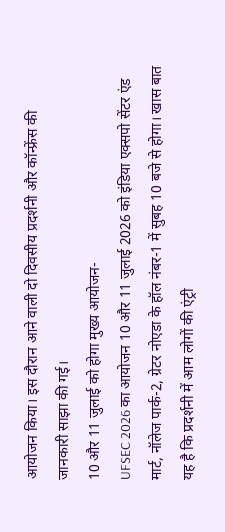आयोजन किया। इस दौरान आने वाली दो दिवसीय प्रदर्शनी और कॉन्फ्रेंस की जानकारी साझा की गई।
10 और 11 जुलाई को होगा मुख्य आयोजन-
UFSEC 2026 का आयोजन 10 और 11 जुलाई 2026 को इंडिया एक्सपो सेंटर एंड मार्ट, नॉलेज पार्क-2, ग्रेटर नोएडा के हॉल नंबर-1 में सुबह 10 बजे से होगा। खास बात यह है कि प्रदर्शनी में आम लोगों की एंट्री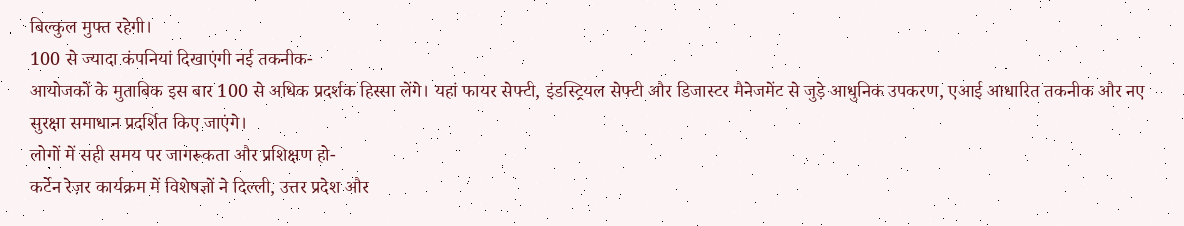बिल्कुल मुफ्त रहेगी।
100 से ज्यादा कंपनियां दिखाएंगी नई तकनीक-
आयोजकों के मुताबिक इस बार 100 से अधिक प्रदर्शक हिस्सा लेंगे। यहां फायर सेफ्टी, इंडस्ट्रियल सेफ्टी और डिजास्टर मैनेजमेंट से जुड़े आधुनिक उपकरण, एआई आधारित तकनीक और नए सुरक्षा समाधान प्रदर्शित किए जाएंगे।
लोगों में सही समय पर जागरूकता और प्रशिक्षण हो-
कर्टेन रेज़र कार्यक्रम में विशेषज्ञों ने दिल्ली, उत्तर प्रदेश और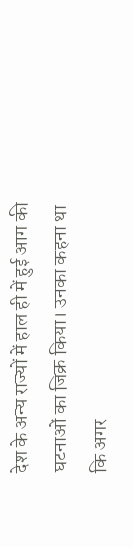देश के अन्य राज्यों में हाल ही में हुई आग की घटनाओं का जिक्र किया। उनका कहना था कि अगर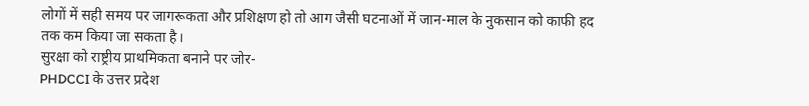लोगों में सही समय पर जागरूकता और प्रशिक्षण हो तो आग जैसी घटनाओं में जान-माल के नुकसान को काफी हद तक कम किया जा सकता है।
सुरक्षा को राष्ट्रीय प्राथमिकता बनाने पर जोर-
PHDCCI के उत्तर प्रदेश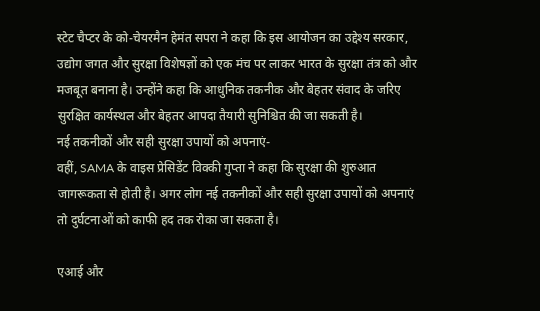स्टेट चैप्टर के को-चेयरमैन हेमंत सपरा ने कहा कि इस आयोजन का उद्देश्य सरकार, उद्योग जगत और सुरक्षा विशेषज्ञों को एक मंच पर लाकर भारत के सुरक्षा तंत्र को और मजबूत बनाना है। उन्होंने कहा कि आधुनिक तकनीक और बेहतर संवाद के जरिए सुरक्षित कार्यस्थल और बेहतर आपदा तैयारी सुनिश्चित की जा सकती है।
नई तकनीकों और सही सुरक्षा उपायों को अपनाएं-
वहीं, SAMA के वाइस प्रेसिडेंट विक्की गुप्ता ने कहा कि सुरक्षा की शुरुआत जागरूकता से होती है। अगर लोग नई तकनीकों और सही सुरक्षा उपायों को अपनाएं तो दुर्घटनाओं को काफी हद तक रोका जा सकता है।

एआई और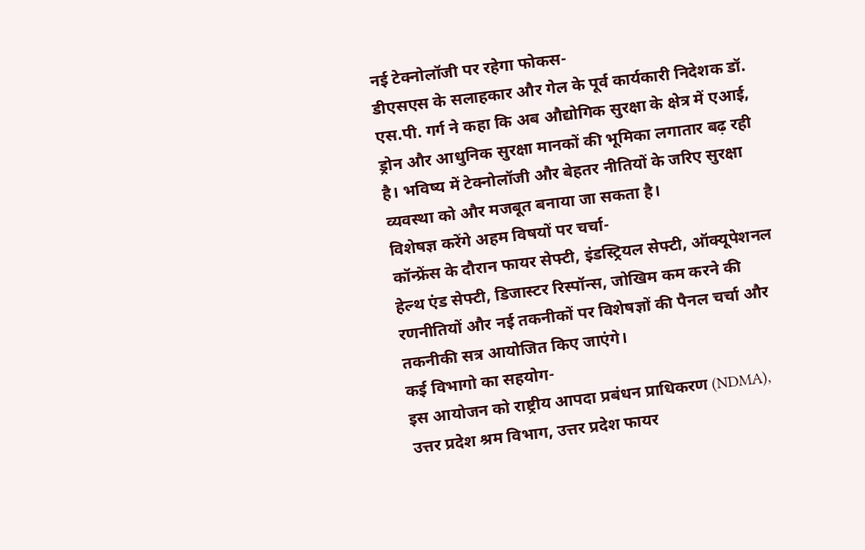नई टेक्नोलॉजी पर रहेगा फोकस-
डीएसएस के सलाहकार और गेल के पूर्व कार्यकारी निदेशक डॉ. एस.पी. गर्ग ने कहा कि अब औद्योगिक सुरक्षा के क्षेत्र में एआई, ड्रोन और आधुनिक सुरक्षा मानकों की भूमिका लगातार बढ़ रही है। भविष्य में टेक्नोलॉजी और बेहतर नीतियों के जरिए सुरक्षा व्यवस्था को और मजबूत बनाया जा सकता है।
विशेषज्ञ करेंगे अहम विषयों पर चर्चा-
कॉन्फ्रेंस के दौरान फायर सेफ्टी, इंडस्ट्रियल सेफ्टी, ऑक्यूपेशनल हेल्थ एंड सेफ्टी, डिजास्टर रिस्पॉन्स, जोखिम कम करने की रणनीतियों और नई तकनीकों पर विशेषज्ञों की पैनल चर्चा और तकनीकी सत्र आयोजित किए जाएंगे।
कई विभागो का सहयोग-
इस आयोजन को राष्ट्रीय आपदा प्रबंधन प्राधिकरण (NDMA), उत्तर प्रदेश श्रम विभाग, उत्तर प्रदेश फायर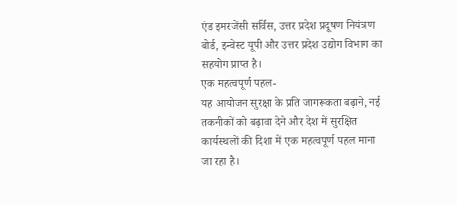एंड इमरजेंसी सर्विस, उत्तर प्रदेश प्रदूषण नियंत्रण बोर्ड, इन्वेस्ट यूपी और उत्तर प्रदेश उद्योग विभाग का सहयोग प्राप्त है।
एक महत्वपूर्ण पहल-
यह आयोजन सुरक्षा के प्रति जागरूकता बढ़ाने, नई तकनीकों को बढ़ावा देने और देश में सुरक्षित कार्यस्थलों की दिशा में एक महत्वपूर्ण पहल माना जा रहा है।